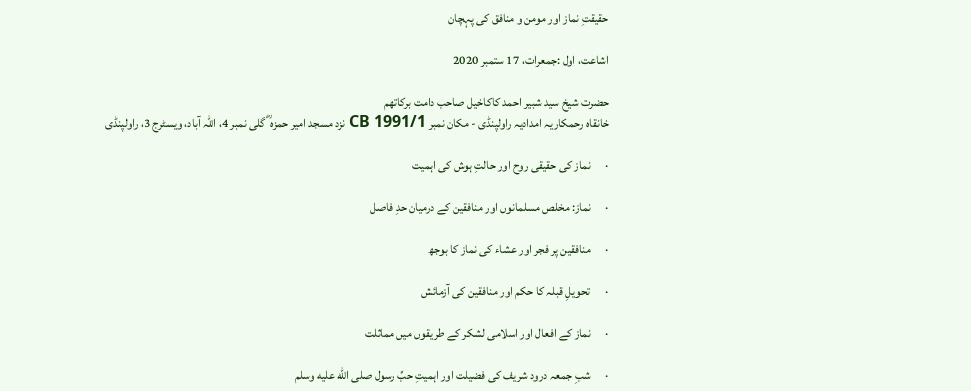حقیقتِ نماز اور مومن و منافق کی پہچان

اشاعت، اول :جمعرات، 17 ستمبر 2020

حضرت شیخ سید شبیر احمد کاکاخیل صاحب دامت برکاتھم
خانقاہ رحمکاریہ امدادیہ راولپنڈی - مکان نمبر CB 1991/1 نزد مسجد امیر حمزہ ؓ گلی نمبر 4، اللہ آباد، ویسٹرج 3، راولپنڈی

·      نماز کی حقیقی روح اور حالتِ ہوش کی اہمیت

·      نماز: مخلص مسلمانوں اور منافقین کے درمیان حدِ فاصل

·      منافقین پر فجر اور عشاء کی نماز کا بوجھ

·      تحویلِ قبلہ کا حکم اور منافقین کی آزمائش

·      نماز کے افعال اور اسلامی لشکر کے طریقوں میں مماثلت

·      شبِ جمعہ درود شریف کی فضیلت اور اہمیتِ حبِّ رسول صلى الله عليه وسلم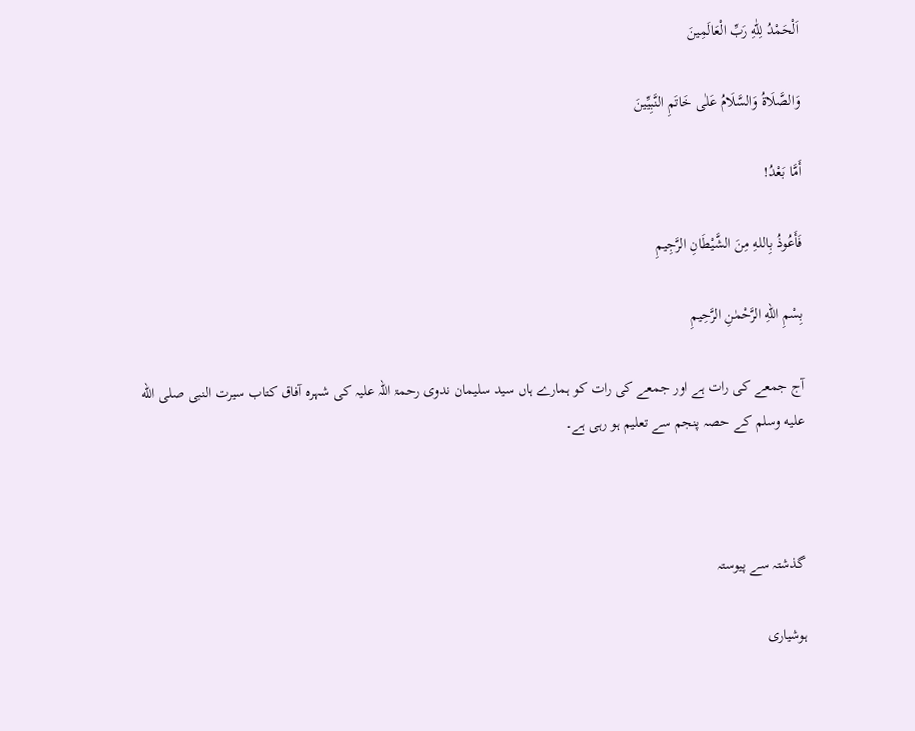اَلْحَمْدُ لِلّٰهِ رَبِّ الْعَالَمِينَ

وَالصَّلَاةُ وَالسَّلَامُ عَلٰى خَاتَمِ النَّبِيِّينَ

أَمَّا بَعْدُ!

فَأَعُوذُ بِاللهِ مِنَ الشَّيْطَانِ الرَّجِيمِ

بِسْمِ اللهِ الرَّحْمٰنِ الرَّحِيمِ

آج جمعے کی رات ہے اور جمعے کی رات کو ہمارے ہاں سید سلیمان ندوی رحمۃ اللہ علیہ کی شہرہ آفاق کتاب سیرت النبی صلى الله عليه وسلم کے حصہ پنجم سے تعلیم ہو رہی ہے۔



گذشتہ سے پیوستہ

ہوشیاری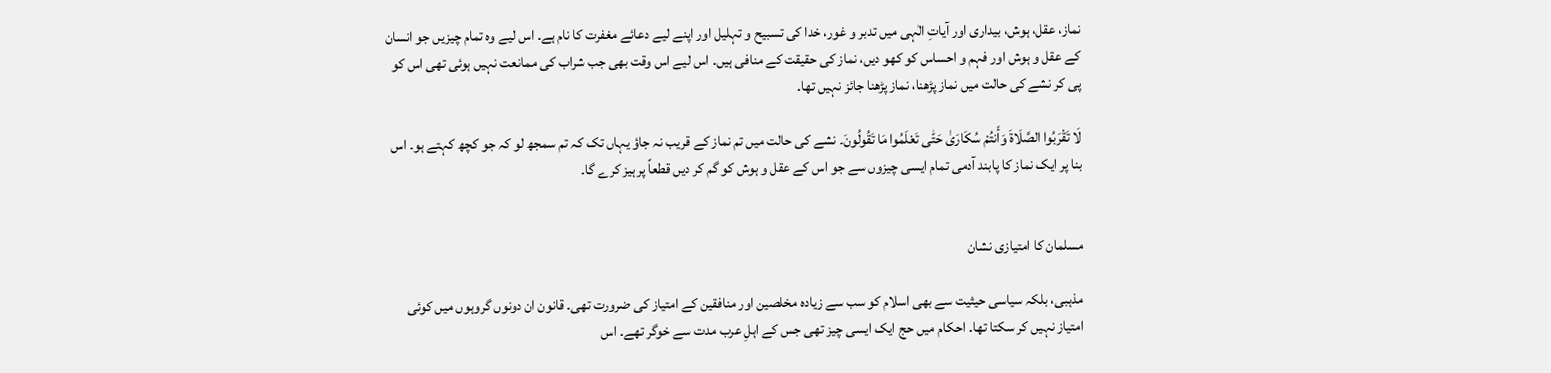نماز، عقل، ہوش، بیداری اور آیاتِ الٰہی میں تدبر و غور، خدا کی تسبیح و تہلیل اور اپنے لیے دعائے مغفرت کا نام ہے۔ اس لیے وہ تمام چیزیں جو انسان کے عقل و ہوش اور فہم و احساس کو کھو دیں، نماز کی حقیقت کے منافی ہیں۔ اس لیے اس وقت بھی جب شراب کی ممانعت نہیں ہوئی تھی اس کو پی کر نشے کی حالت میں نماز پڑھنا، نماز پڑھنا جائز نہیں تھا۔

لَا تَقْرَبُوا الصَّلَاةَ وَأَنتُمْ سُكَارَىٰ حَتّٰی تَعْلَمُوا مَا تَقُولُونَ۔ نشے کی حالت میں تم نماز کے قریب نہ جاؤ یہاں تک کہ تم سمجھ لو کہ جو کچھ کہتے ہو۔ اس بنا پر ایک نماز کا پابند آدمی تمام ایسی چیزوں سے جو اس کے عقل و ہوش کو گم کر دیں قطعاً پرہیز کرے گا۔


مسلمان کا امتیازی نشان

مذہبی، بلکہ سیاسی حیثیت سے بھی اسلام کو سب سے زیادہ مخلصین اور منافقین کے امتیاز کی ضرورت تھی۔ قانون ان دونوں گروہوں میں کوئی امتیاز نہیں کر سکتا تھا۔ احکام میں حج ایک ایسی چیز تھی جس کے اہلِ عرب مدت سے خوگر تھے۔ اس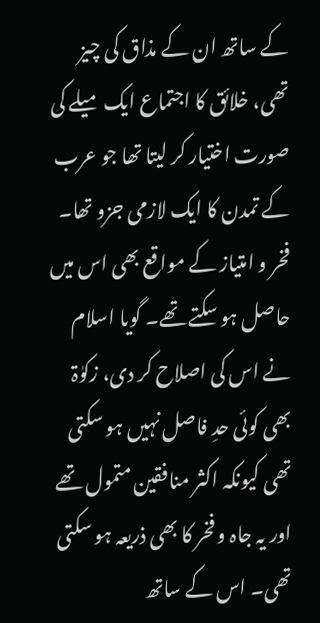کے ساتھ ان کے مذاق کی چیز تھی، خلائق کا اجتماع ایک میلے کی صورت اختیار کر لیتا تھا جو عرب کے تمدن کا ایک لازمی جزو تھا۔ فخر و امتیاز کے مواقع بھی اس میں حاصل ہو سکتے تھے۔ گویا اسلام نے اس کی اصلاح کر دی، زکوٰۃ بھی کوئی حدِ فاصل نہیں ہو سکتی تھی کیونکہ اکثر منافقین متمول تھے اور یہ جاہ و فخر کا بھی ذریعہ ہو سکتی تھی۔ اس کے ساتھ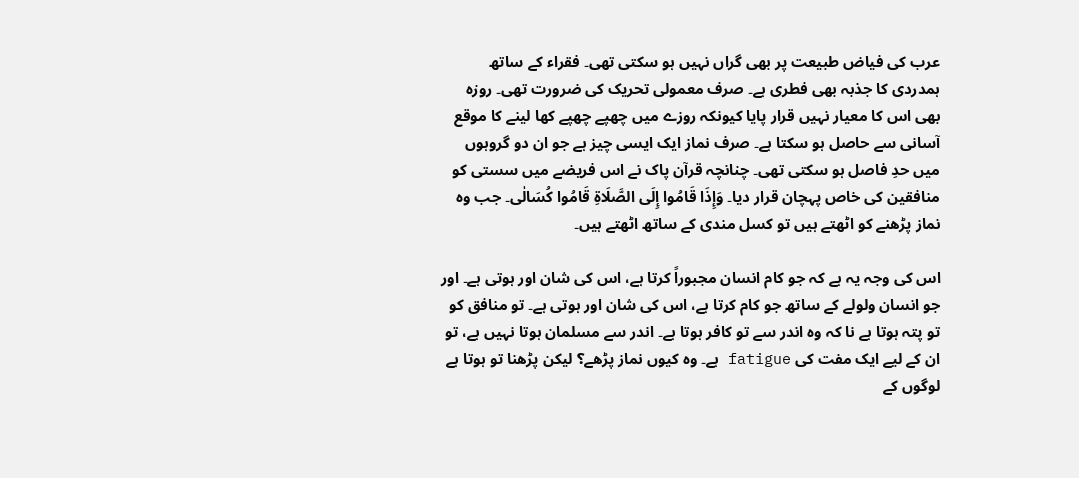عرب کی فیاض طبیعت پر بھی گراں نہیں ہو سکتی تھی۔ فقراء کے ساتھ ہمدردی کا جذبہ بھی فطری ہے۔ صرف معمولی تحریک کی ضرورت تھی۔ روزہ بھی اس کا معیار نہیں قرار پایا کیونکہ روزے میں چھپے چھپے کھا لینے کا موقع آسانی سے حاصل ہو سکتا ہے۔ صرف نماز ایک ایسی چیز ہے جو ان دو گروہوں میں حدِ فاصل ہو سکتی تھی۔ چنانچہ قرآن پاک نے اس فریضے میں سستی کو منافقین کی خاص پہچان قرار دیا۔ وَإِذَا قَامُوا إِلَى الصَّلَاةِ قَامُوا كُسَالٰى۔ جب وہ نماز پڑھنے کو اٹھتے ہیں تو کسل مندی کے ساتھ اٹھتے ہیں۔

اس کی وجہ یہ ہے کہ جو کام انسان مجبوراً کرتا ہے، اس کی شان اور ہوتی ہے۔ اور جو انسان ولولے کے ساتھ جو کام کرتا ہے، اس کی شان اور ہوتی ہے۔ تو منافق کو تو پتہ ہوتا ہے نا کہ وہ اندر سے تو کافر ہوتا ہے۔ اندر سے مسلمان ہوتا نہیں ہے، تو ان کے لیے ایک مفت کی fatigue ہے۔ وہ کیوں نماز پڑھے؟ لیکن پڑھنا تو ہوتا ہے لوگوں کے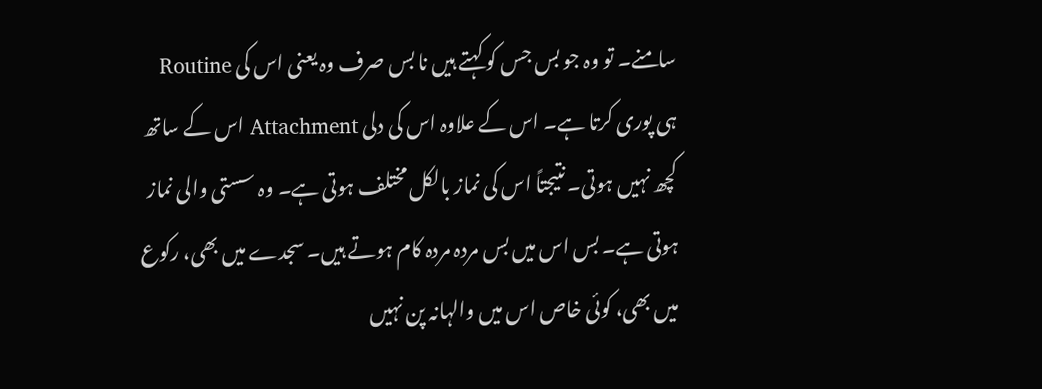سامنے۔ تو وہ جو بس جس کو کہتے ہیں نا بس صرف وہ یعنی اس کی Routine ہی پوری کرتا ہے۔ اس کے علاوہ اس کی دلی Attachment اس کے ساتھ کچھ نہیں ہوتی۔ نتیجتاً اس کی نماز بالکل مختلف ہوتی ہے۔ وہ سستی والی نماز ہوتی ہے۔ بس اس میں بس مردہ مردہ کام ہوتے ہیں۔ سجدے میں بھی، رکوع میں بھی، کوئی خاص اس میں والہانہ پن نہیں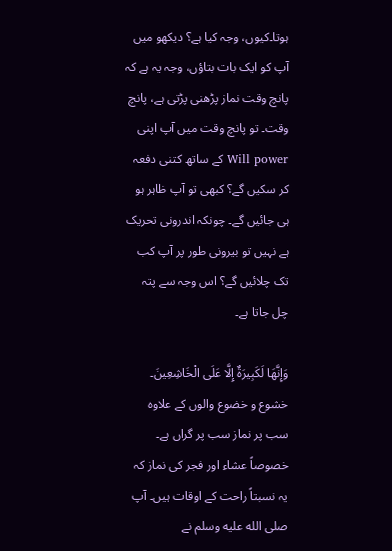ہوتا۔کیوں، وجہ کیا ہے؟ دیکھو میں آپ کو ایک بات بتاؤں، وجہ یہ ہے کہ پانچ وقت نماز پڑھنی پڑتی ہے، پانچ وقت۔ تو پانچ وقت میں آپ اپنی Will power کے ساتھ کتنی دفعہ کر سکیں گے؟ کبھی تو آپ ظاہر ہو ہی جائیں گے۔ چونکہ اندرونی تحریک ہے نہیں تو بیرونی طور پر آپ کب تک چلائیں گے؟ اس وجہ سے پتہ چل جاتا ہے۔

وَإِنَّهَا لَكَبِيرَةٌ إِلَّا عَلَى الْخَاشِعِينَ۔ خشوع و خضوع والوں کے علاوہ سب پر نماز سب پر گراں ہے۔ خصوصاً عشاء اور فجر کی نماز کہ یہ نسبتاً راحت کے اوقات ہیں۔ آپ صلى الله عليه وسلم نے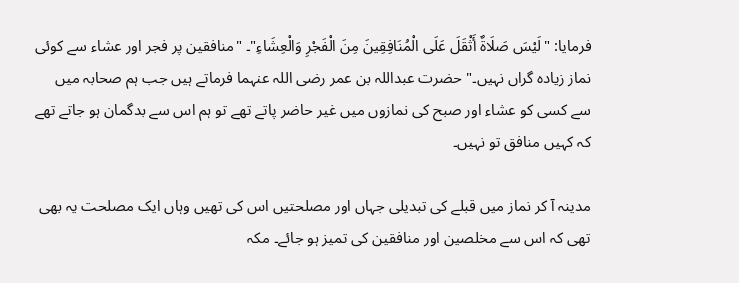فرمایا: "لَيْسَ صَلَاةٌ أَثْقَلَ عَلَى الْمُنَافِقِينَ مِنَ الْفَجْرِ وَالْعِشَاءِ"۔ "منافقین پر فجر اور عشاء سے کوئی نماز زیادہ گراں نہیں۔" حضرت عبداللہ بن عمر رضی اللہ عنہما فرماتے ہیں جب ہم صحابہ میں سے کسی کو عشاء اور صبح کی نمازوں میں غیر حاضر پاتے تھے تو ہم اس سے بدگمان ہو جاتے تھے کہ کہیں منافق تو نہیں۔

مدینہ آ کر نماز میں قبلے کی تبدیلی جہاں اور مصلحتیں اس کی تھیں وہاں ایک مصلحت یہ بھی تھی کہ اس سے مخلصین اور منافقین کی تمیز ہو جائے۔ مکہ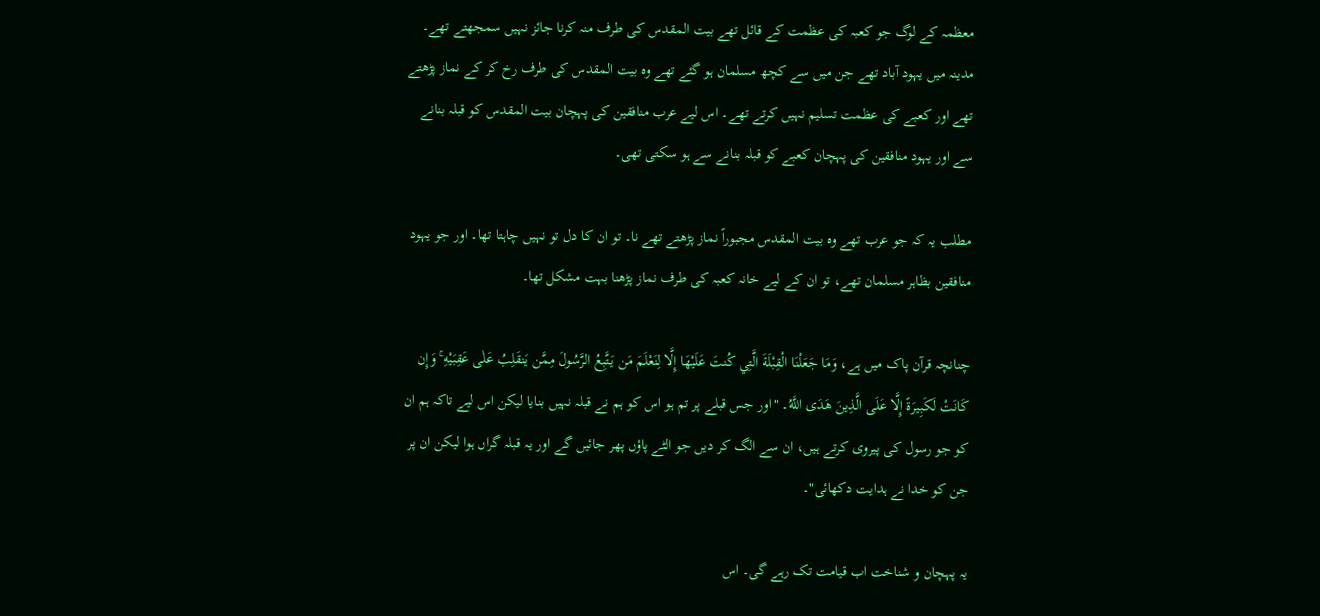معظمہ کے لوگ جو کعبہ کی عظمت کے قائل تھے بیت المقدس کی طرف منہ کرنا جائز نہیں سمجھتے تھے۔ مدینہ میں یہود آباد تھے جن میں سے کچھ مسلمان ہو گئے تھے وہ بیت المقدس کی طرف رخ کر کے نماز پڑھتے تھے اور کعبے کی عظمت تسلیم نہیں کرتے تھے۔ اس لیے عرب منافقین کی پہچان بیت المقدس کو قبلہ بنانے سے اور یہود منافقین کی پہچان کعبے کو قبلہ بنانے سے ہو سکتی تھی۔

مطلب یہ کہ جو عرب تھے وہ بیت المقدس مجبوراً نماز پڑھتے تھے نا۔ تو ان کا دل تو نہیں چاہتا تھا۔ اور جو یہود منافقین بظاہر مسلمان تھے، تو ان کے لیے خانہ کعبہ کی طرف نماز پڑھنا بہت مشکل تھا۔

چنانچہ قرآن پاک میں ہے، وَمَا جَعَلْنَا الْقِبْلَةَ الَّتِي كُنتَ عَلَيْهَا إِلَّا لِنَعْلَمَ مَن يَتَّبِعُ الرَّسُولَ مِمَّن يَنقَلِبُ عَلٰى عَقِبَيْهِ ۚ وَإِن كَانَتْ لَكَبِيرَةً إِلَّا عَلَى الَّذِينَ هَدَى اللَّهُ۔ "اور جس قبلے پر تم ہو اس کو ہم نے قبلہ نہیں بنایا لیکن اس لیے تاکہ ہم ان کو جو رسول کی پیروی کرتے ہیں، ان سے الگ کر دیں جو الٹے پاؤں پھر جائیں گے اور یہ قبلہ گراں ہوا لیکن ان پر جن کو خدا نے ہدایت دکھائی"۔

یہ پہچان و شناخت اب قیامت تک رہے گی۔ اس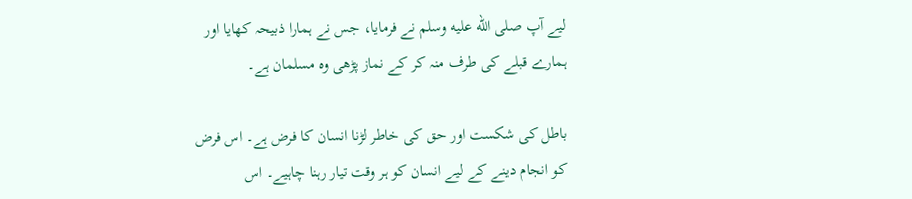لیے آپ صلى الله عليه وسلم نے فرمایا، جس نے ہمارا ذبیحہ کھایا اور ہمارے قبلے کی طرف منہ کر کے نماز پڑھی وہ مسلمان ہے۔

باطل کی شکست اور حق کی خاطر لڑنا انسان کا فرض ہے۔ اس فرض کو انجام دینے کے لیے انسان کو ہر وقت تیار رہنا چاہیے۔ اس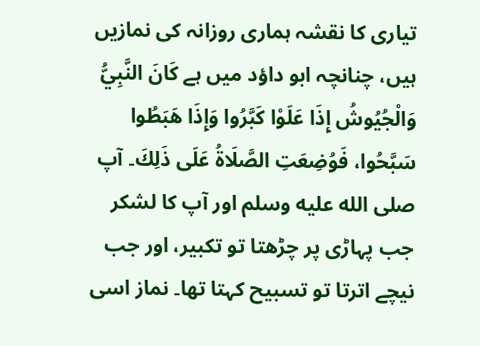تیاری کا نقشہ ہماری روزانہ کی نمازیں ہیں، چنانچہ ابو داؤد میں ہے كَانَ النَّبِيُّ وَالْجُيُوشُ إِذَا عَلَوْا كَبَّرُوا وَإِذَا هَبَطُوا سَبَّحُوا، فَوُضِعَتِ الصَّلَاةُ عَلَى ذَلِكَ۔ آپ صلى الله عليه وسلم اور آپ کا لشکر جب پہاڑی پر چڑھتا تو تکبیر، اور جب نیچے اترتا تو تسبیح کہتا تھا۔ نماز اسی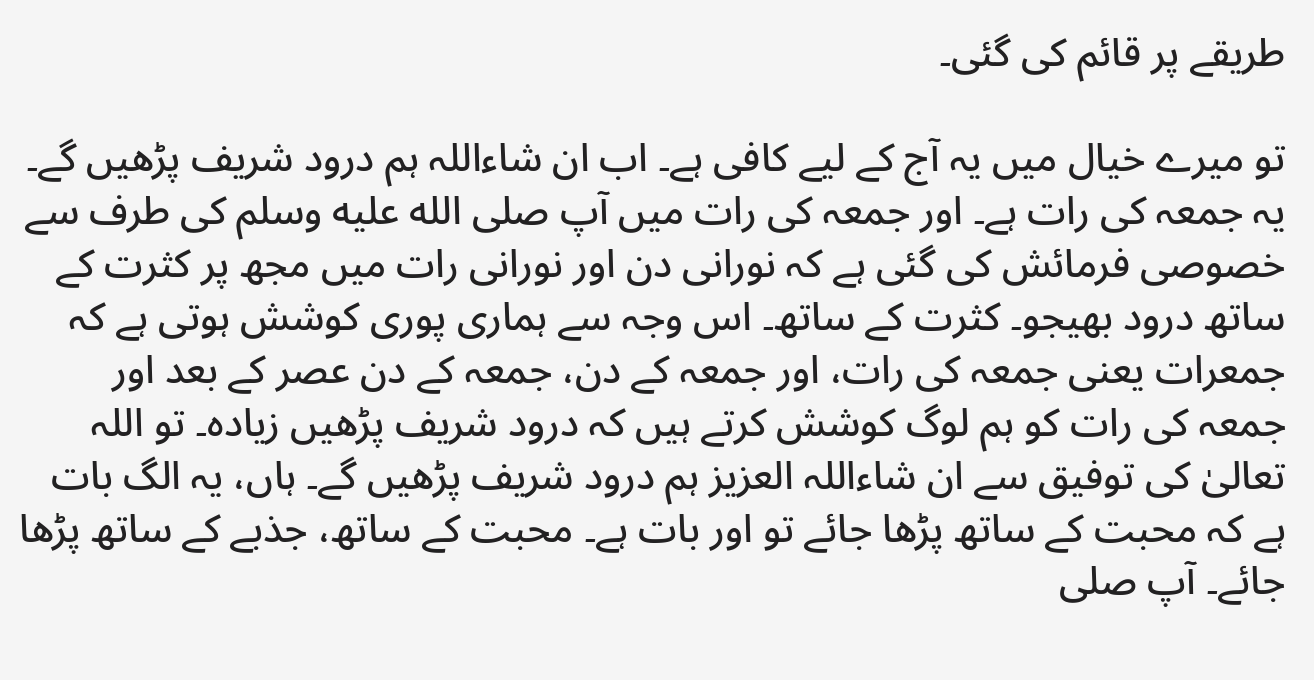طریقے پر قائم کی گئی۔

تو میرے خیال میں یہ آج کے لیے کافی ہے۔ اب ان شاءاللہ ہم درود شریف پڑھیں گے۔ یہ جمعہ کی رات ہے۔ اور جمعہ کی رات میں آپ صلى الله عليه وسلم کی طرف سے خصوصی فرمائش کی گئی ہے کہ نورانی دن اور نورانی رات میں مجھ پر کثرت کے ساتھ درود بھیجو۔ کثرت کے ساتھ۔ اس وجہ سے ہماری پوری کوشش ہوتی ہے کہ جمعرات یعنی جمعہ کی رات، اور جمعہ کے دن، جمعہ کے دن عصر کے بعد اور جمعہ کی رات کو ہم لوگ کوشش کرتے ہیں کہ درود شریف پڑھیں زیادہ۔ تو اللہ تعالیٰ کی توفیق سے ان شاءاللہ العزیز ہم درود شریف پڑھیں گے۔ ہاں، یہ الگ بات ہے کہ محبت کے ساتھ پڑھا جائے تو اور بات ہے۔ محبت کے ساتھ، جذبے کے ساتھ پڑھا جائے۔ آپ صلى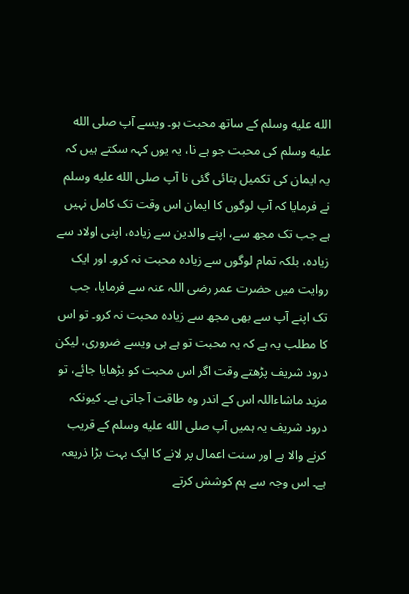الله عليه وسلم کے ساتھ محبت ہو۔ ویسے آپ صلى الله عليه وسلم کی محبت جو ہے نا، یہ یوں کہہ سکتے ہیں کہ یہ ایمان کی تکمیل بتائی گئی نا آپ صلى الله عليه وسلم نے فرمایا کہ آپ لوگوں کا ایمان اس وقت تک کامل نہیں ہے جب تک مجھ سے، اپنے والدین سے زیادہ، اپنی اولاد سے زیادہ، بلکہ تمام لوگوں سے زیادہ محبت نہ کرو۔ اور ایک روایت میں حضرت عمر رضی اللہ عنہ سے فرمایا، جب تک اپنے آپ سے بھی مجھ سے زیادہ محبت نہ کرو۔ تو اس کا مطلب یہ ہے کہ یہ محبت تو ہے ہی ویسے ضروری، لیکن درود شریف پڑھتے وقت اگر اس محبت کو بڑھایا جائے، تو مزید ماشاءاللہ اس کے اندر وہ طاقت آ جاتی ہے۔ کیونکہ درود شریف یہ ہمیں آپ صلى الله عليه وسلم کے قریب کرنے والا ہے اور سنت اعمال پر لانے کا ایک بہت بڑا ذریعہ ہے۔ اس وجہ سے ہم کوشش کرتے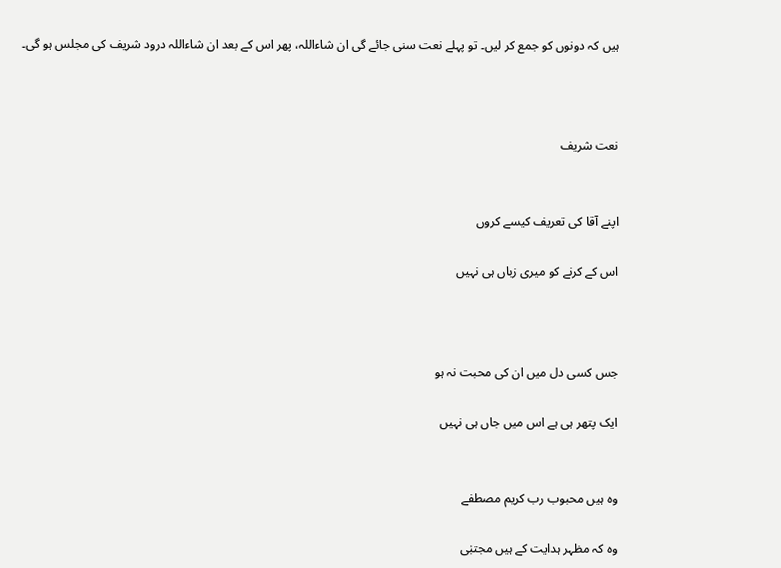ہیں کہ دونوں کو جمع کر لیں۔ تو پہلے نعت سنی جائے گی ان شاءاللہ، پھر اس کے بعد ان شاءاللہ درود شریف کی مجلس ہو گی۔



نعت شریف


اپنے آقا کی تعریف کیسے کروں

اس کے کرنے کو میری زباں ہی نہیں



جس کسی دل میں ان کی محبت نہ ہو

ایک پتھر ہی ہے اس میں جاں ہی نہیں


وہ ہیں محبوب رب کریم مصطفے

وہ کہ مظہر ہدایت کے ہیں مجتبٰی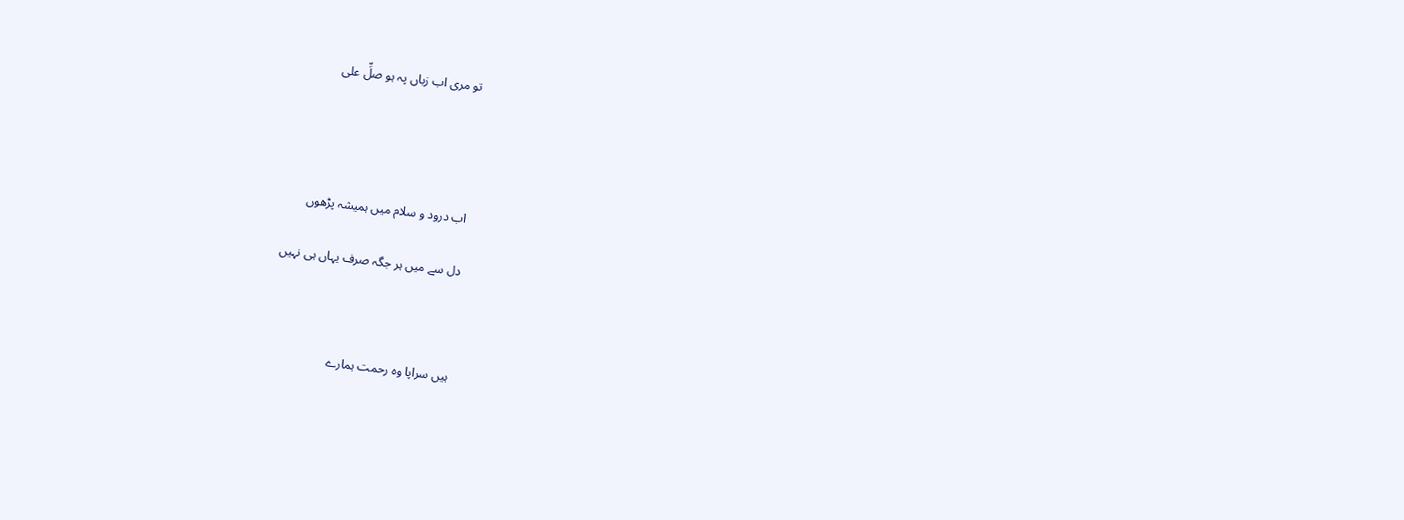تو مری اب زباں پہ ہو صلِّ علی




اب درود و سلام میں ہمیشہ پڑھوں

دل سے میں ہر جگہ صرف یہاں ہی نہیں



ہیں سراپا وہ رحمت ہمارے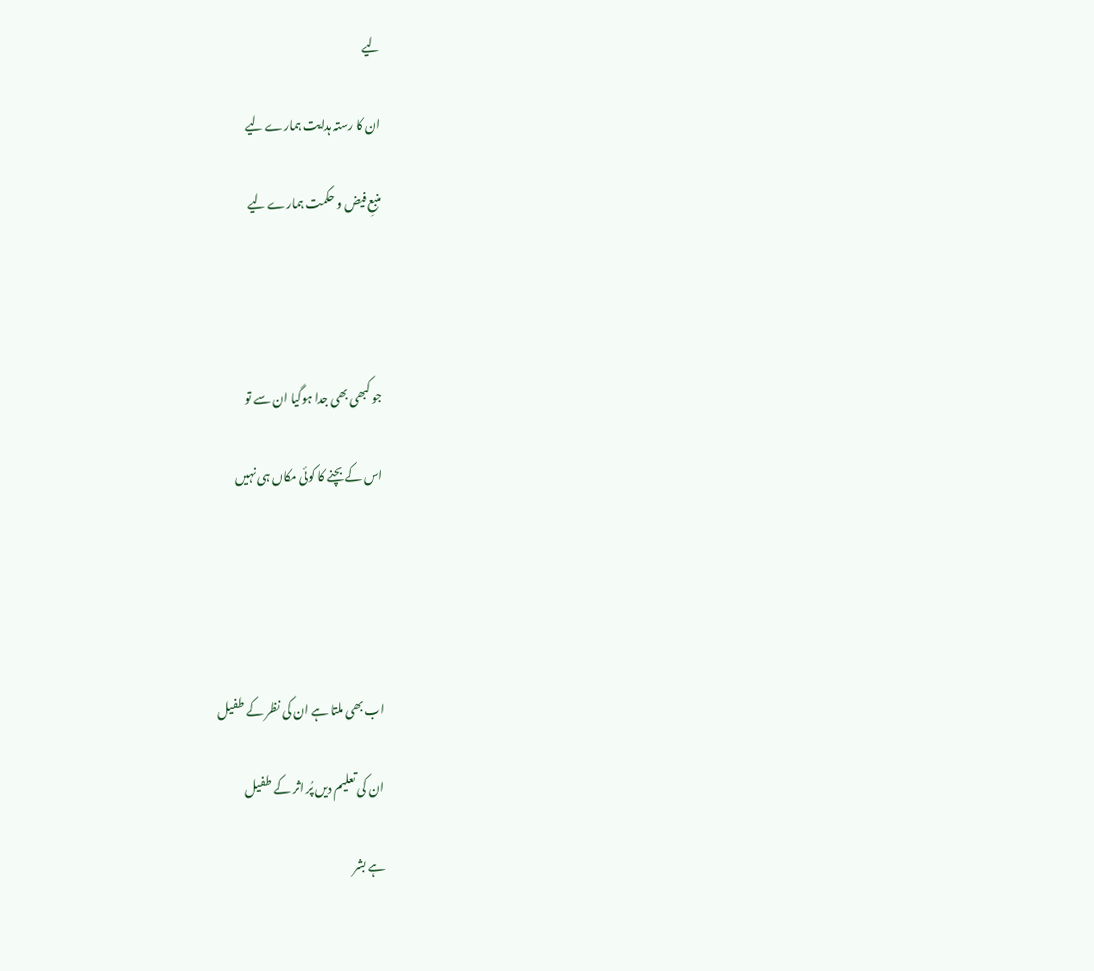لیے

ان کا رستہ ہدایت ہمارے لیے

منبعِ فیض و حکمت ہمارے لیے




جو کبھی بھی جدا ہوگیا ان سے تو

اس کے بچنے کا کوئی مکاں ہی نہیں





اب بھی ملتا ہے ان کی نظر کے طفیل

ان کی تعلیم دیں پُر اثر کے طفیل

ہے بشر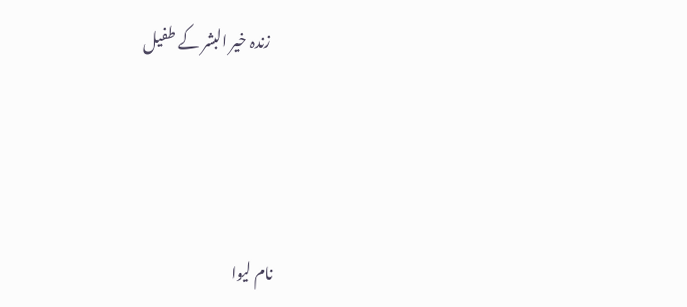زندہ خیر البشر کے طفیل




نام لیوا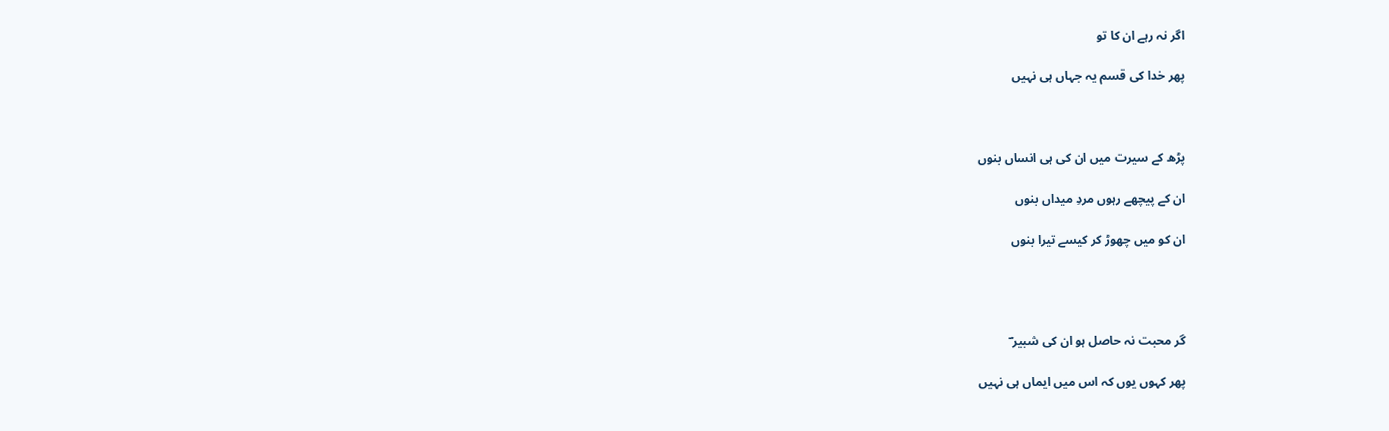اگر نہ رہے ان کا تو

پھر خدا کی قسم یہ جہاں ہی نہیں



پڑھ کے سیرت میں ان کی ہی انساں بنوں

ان کے پیچھے رہوں مردِ میداں بنوں

ان کو میں چھوڑ کر کیسے تیرا بنوں




گر محبت نہ حاصل ہو ان کی شبیر ؔ

پھر کہوں یوں کہ اس میں ایماں ہی نہیں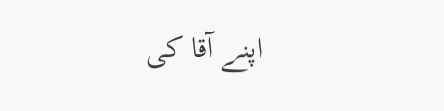اپنے آقا کی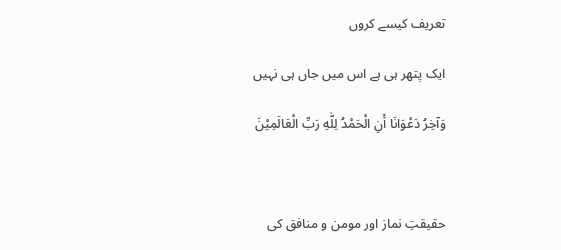تعریف کیسے کروں

ایک پتھر ہی ہے اس میں جاں ہی نہیں

وَآخِرُ دَعْوَانَا أَنِ الْحَمْدُ لِلّٰهِ رَبِّ الْعَالَمِيْنَ



حقیقتِ نماز اور مومن و منافق کی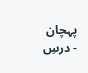پہچان - درسِ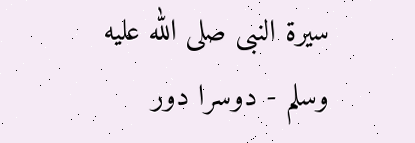سیرۃ النبی صلى الله عليه وسلم - دوسرا دور